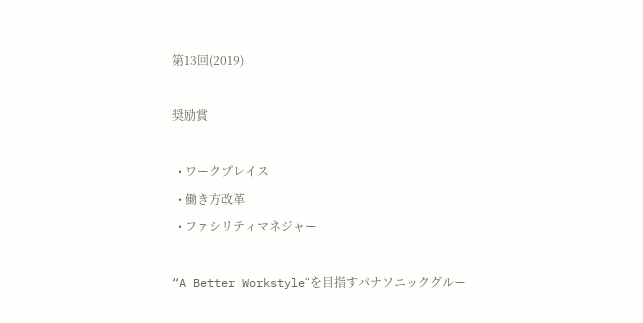第13回(2019)

奨励賞

  • ワークプレイス
  • 働き方改革
  • ファシリティマネジャー

“A Better Workstyle“を目指すパナソニックグルー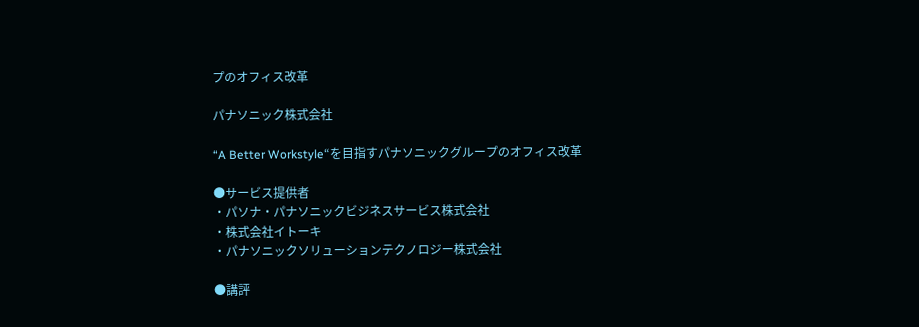プのオフィス改革

パナソニック株式会社

“A Better Workstyle“を目指すパナソニックグループのオフィス改革

●サービス提供者
・パソナ・パナソニックビジネスサービス株式会社
・株式会社イトーキ
・パナソニックソリューションテクノロジー株式会社

●講評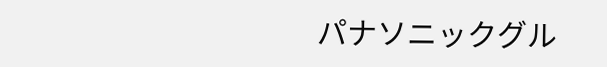パナソニックグル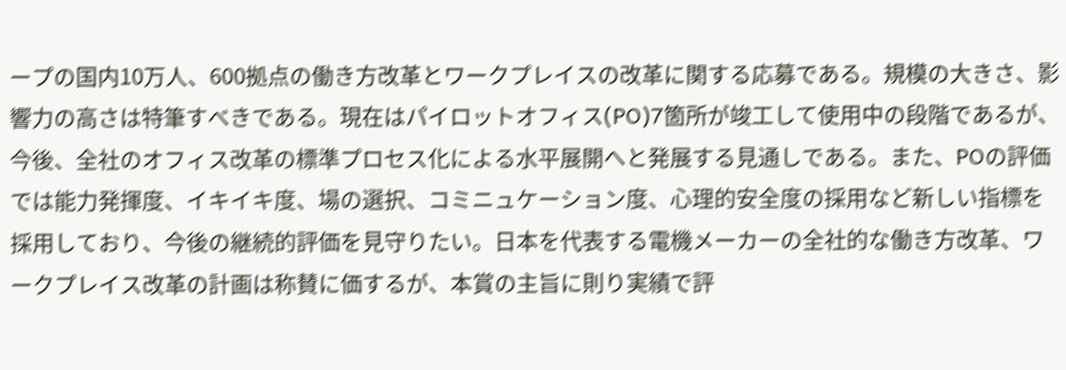ープの国内10万人、600拠点の働き方改革とワークプレイスの改革に関する応募である。規模の大きさ、影響力の高さは特筆すべきである。現在はパイロットオフィス(PO)7箇所が竣工して使用中の段階であるが、今後、全社のオフィス改革の標準プロセス化による水平展開へと発展する見通しである。また、POの評価では能力発揮度、イキイキ度、場の選択、コミニュケーション度、心理的安全度の採用など新しい指標を採用しており、今後の継続的評価を見守りたい。日本を代表する電機メーカーの全社的な働き方改革、ワークプレイス改革の計画は称賛に価するが、本賞の主旨に則り実績で評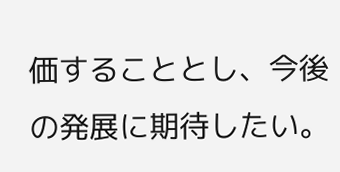価することとし、今後の発展に期待したい。